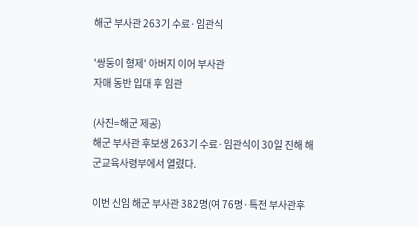해군 부사관 263기 수료·임관식

'쌍둥이 형제' 아버지 이어 부사관
자매 동반 입대 후 임관

(사진=해군 제공)
해군 부사관 후보생 263기 수료·임관식이 30일 진해 해군교육사령부에서 열렸다.

이번 신임 해군 부사관 382명(여 76명·특전 부사관후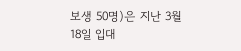보생 50명)은 지난 3월 18일 입대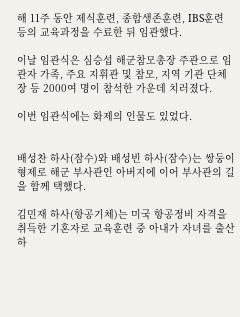해 11주 동안 제식훈련, 종합생존훈련, IBS훈련 등의 교육과정을 수료한 뒤 임관했다.

이날 임관식은 심승섭 해군참모총장 주관으로 임관자 가족, 주요 지휘관 및 참모, 지역 기관 단체장 등 2000여 명이 참석한 가운데 치러졌다.

이번 임관식에는 화제의 인물도 있었다.


배성찬 하사(잠수)와 배성빈 하사(잠수)는 쌍둥이 형제로 해군 부사관인 아버지에 이어 부사관의 길을 함께 택했다.

김민재 하사(항공기체)는 미국 항공정비 자격을 취득한 기혼자로 교육훈련 중 아내가 자녀를 출산하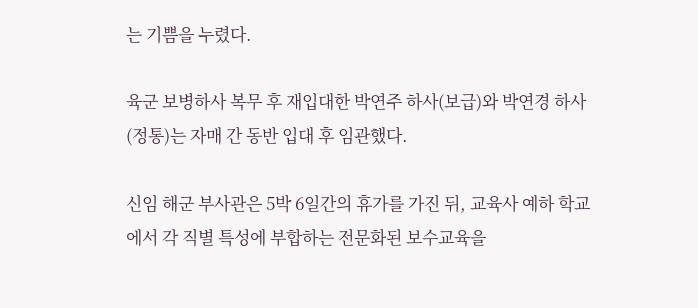는 기쁨을 누렸다.

육군 보병하사 복무 후 재입대한 박연주 하사(보급)와 박연경 하사(정통)는 자매 간 동반 입대 후 임관했다.

신임 해군 부사관은 5박 6일간의 휴가를 가진 뒤, 교육사 예하 학교에서 각 직별 특성에 부합하는 전문화된 보수교육을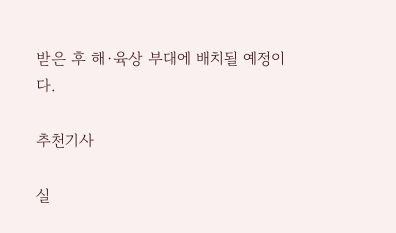받은 후 해·육상 부대에 배치될 예정이다.

추천기사

실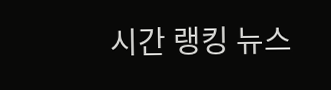시간 랭킹 뉴스